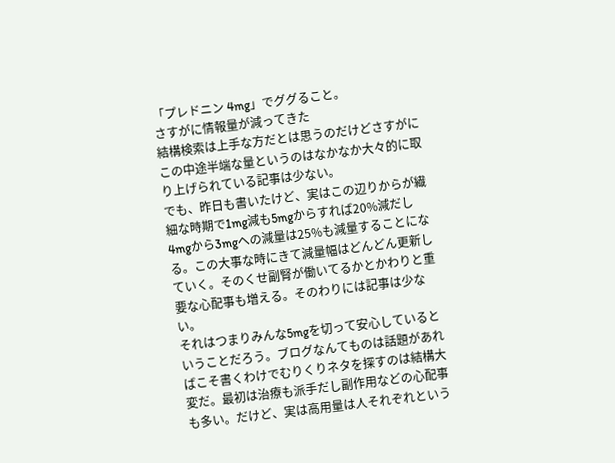「プレドニン 4mg」でググること。
さすがに情報量が減ってきた
結構検索は上手な方だとは思うのだけどさすがにこの中途半端な量というのはなかなか大々的に取り上げられている記事は少ない。
でも、昨日も書いたけど、実はこの辺りからが繊細な時期で1mg減も5mgからすれば20%減だし4mgから3mgへの減量は25%も減量することになる。この大事な時にきて減量幅はどんどん更新していく。そのくせ副腎が働いてるかとかわりと重要な心配事も増える。そのわりには記事は少ない。
それはつまりみんな5mgを切って安心しているということだろう。ブログなんてものは話題があればこそ書くわけでむりくりネタを探すのは結構大変だ。最初は治療も派手だし副作用などの心配事も多い。だけど、実は高用量は人それぞれという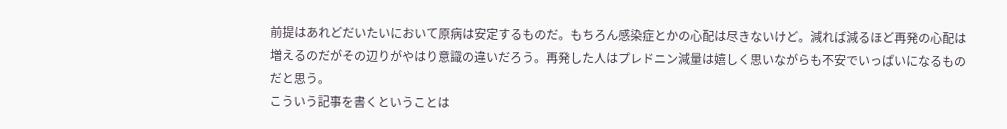前提はあれどだいたいにおいて原病は安定するものだ。もちろん感染症とかの心配は尽きないけど。減れば減るほど再発の心配は増えるのだがその辺りがやはり意識の違いだろう。再発した人はプレドニン減量は嬉しく思いながらも不安でいっぱいになるものだと思う。
こういう記事を書くということは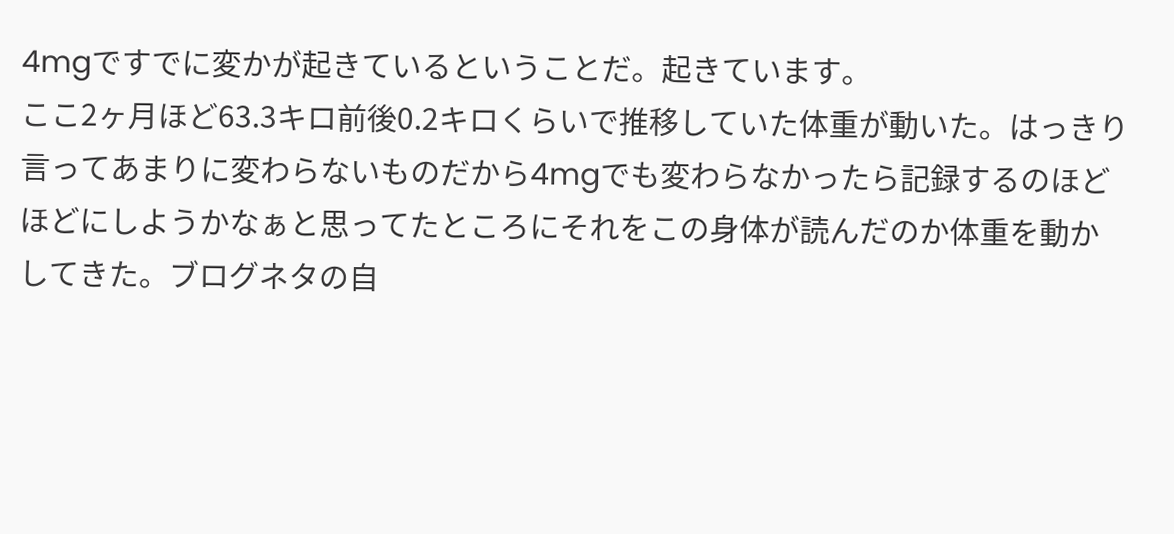4mgですでに変かが起きているということだ。起きています。
ここ2ヶ月ほど63.3キロ前後0.2キロくらいで推移していた体重が動いた。はっきり言ってあまりに変わらないものだから4mgでも変わらなかったら記録するのほどほどにしようかなぁと思ってたところにそれをこの身体が読んだのか体重を動かしてきた。ブログネタの自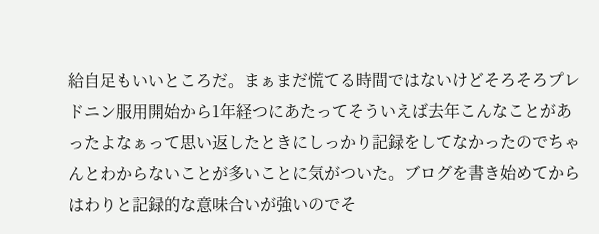給自足もいいところだ。まぁまだ慌てる時間ではないけどそろそろプレドニン服用開始から1年経つにあたってそういえば去年こんなことがあったよなぁって思い返したときにしっかり記録をしてなかったのでちゃんとわからないことが多いことに気がついた。ブログを書き始めてからはわりと記録的な意味合いが強いのでそ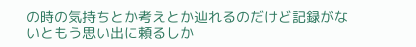の時の気持ちとか考えとか辿れるのだけど記録がないともう思い出に頼るしか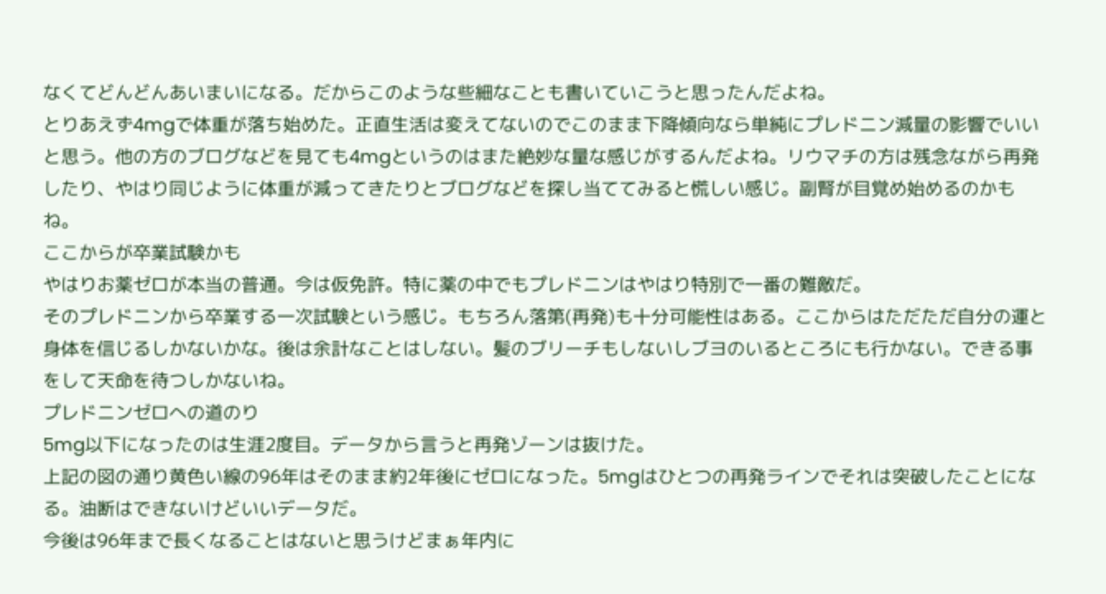なくてどんどんあいまいになる。だからこのような些細なことも書いていこうと思ったんだよね。
とりあえず4mgで体重が落ち始めた。正直生活は変えてないのでこのまま下降傾向なら単純にプレドニン減量の影響でいいと思う。他の方のブログなどを見ても4mgというのはまた絶妙な量な感じがするんだよね。リウマチの方は残念ながら再発したり、やはり同じように体重が減ってきたりとブログなどを探し当ててみると慌しい感じ。副腎が目覚め始めるのかもね。
ここからが卒業試験かも
やはりお薬ゼロが本当の普通。今は仮免許。特に薬の中でもプレドニンはやはり特別で一番の難敵だ。
そのプレドニンから卒業する一次試験という感じ。もちろん落第(再発)も十分可能性はある。ここからはただただ自分の運と身体を信じるしかないかな。後は余計なことはしない。髪のブリーチもしないしブヨのいるところにも行かない。できる事をして天命を待つしかないね。
プレドニンゼロへの道のり
5mg以下になったのは生涯2度目。データから言うと再発ゾーンは抜けた。
上記の図の通り黄色い線の96年はそのまま約2年後にゼロになった。5mgはひとつの再発ラインでそれは突破したことになる。油断はできないけどいいデータだ。
今後は96年まで長くなることはないと思うけどまぁ年内に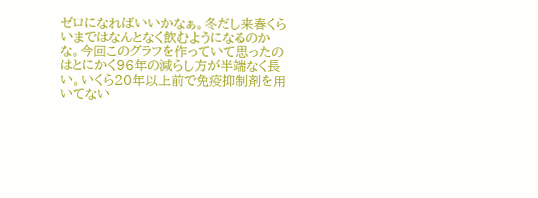ゼロになればいいかなぁ。冬だし来春くらいまではなんとなく飲むようになるのかな。今回このグラフを作っていて思ったのはとにかく96年の減らし方が半端なく長い。いくら20年以上前で免疫抑制剤を用いてない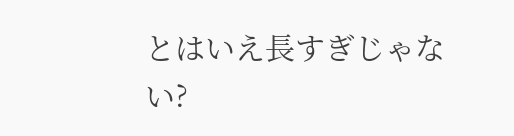とはいえ長すぎじゃない?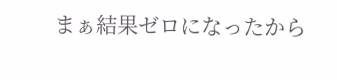まぁ結果ゼロになったから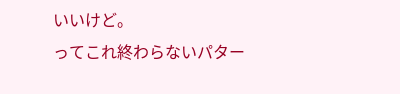いいけど。
ってこれ終わらないパター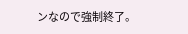ンなので強制終了。